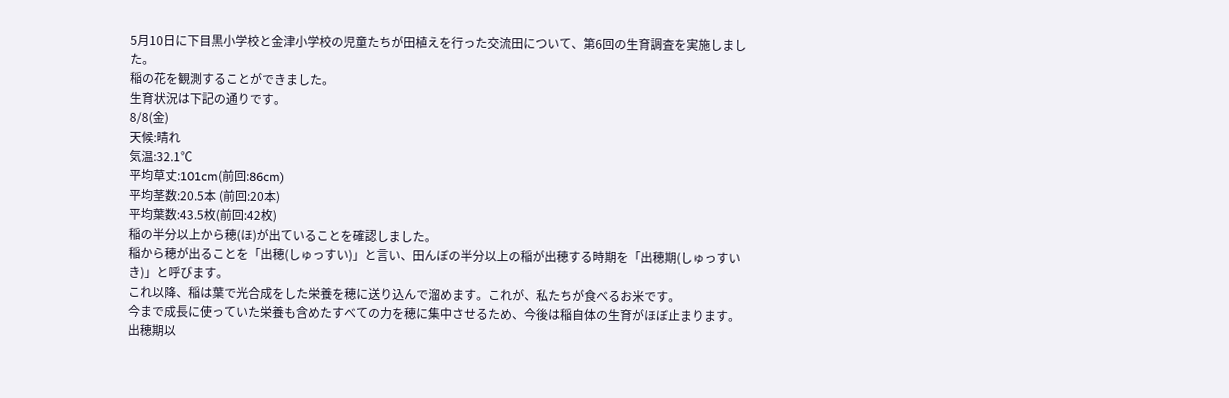5月10日に下目黒小学校と金津小学校の児童たちが田植えを行った交流田について、第6回の生育調査を実施しました。
稲の花を観測することができました。
生育状況は下記の通りです。
8/8(金)
天候:晴れ
気温:32.1℃
平均草丈:101cm(前回:86cm)
平均茎数:20.5本 (前回:20本)
平均葉数:43.5枚(前回:42枚)
稲の半分以上から穂(ほ)が出ていることを確認しました。
稲から穂が出ることを「出穂(しゅっすい)」と言い、田んぼの半分以上の稲が出穂する時期を「出穂期(しゅっすいき)」と呼びます。
これ以降、稲は葉で光合成をした栄養を穂に送り込んで溜めます。これが、私たちが食べるお米です。
今まで成長に使っていた栄養も含めたすべての力を穂に集中させるため、今後は稲自体の生育がほぼ止まります。
出穂期以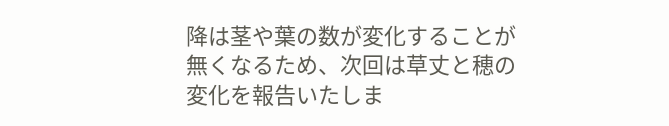降は茎や葉の数が変化することが無くなるため、次回は草丈と穂の変化を報告いたしま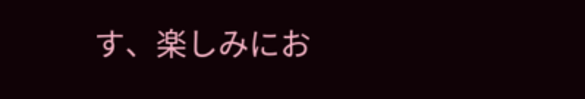す、楽しみにお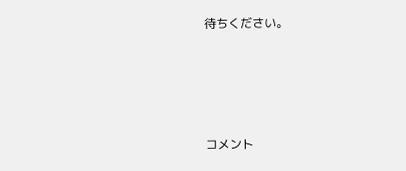待ちください。






コメント